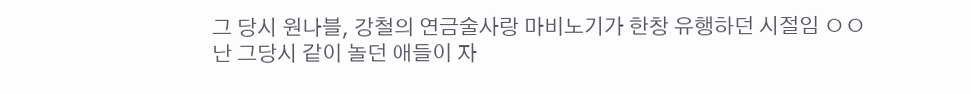그 당시 원나블, 강철의 연금술사랑 마비노기가 한창 유행하던 시절임 ㅇㅇ
난 그당시 같이 놀던 애들이 자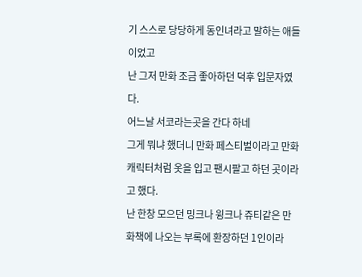기 스스로 당당하게 동인녀라고 말하는 애들이었고
난 그저 만화 조금 좋아하던 덕후 입문자였다.
어느날 서코라는곳을 간다 하네
그게 뭐냐 했더니 만화 페스티벌이라고 만화캐릭터처럼 옷을 입고 팬시팔고 하던 곳이라고 했다.
난 한창 모으던 밍크나 윙크나 쥬티같은 만화책에 나오는 부록에 환장하던 1인이라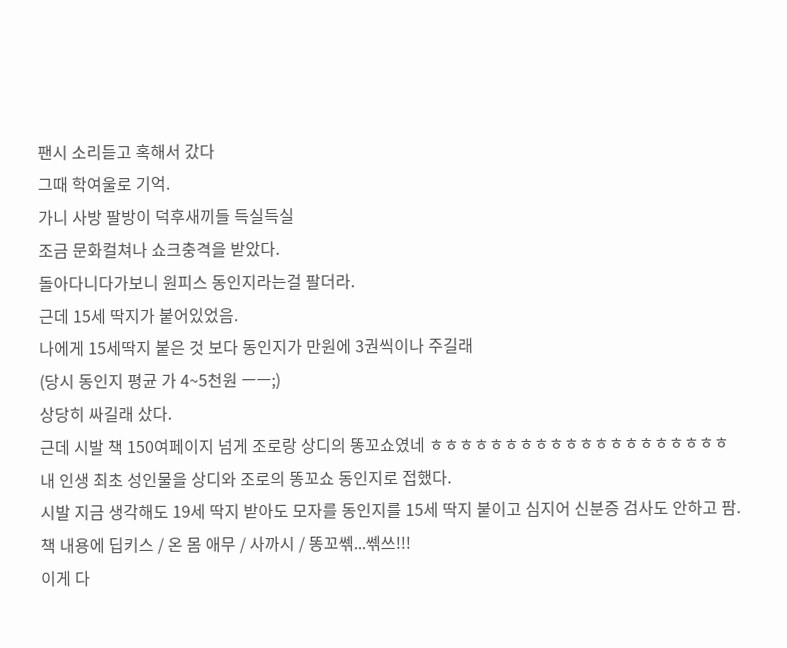팬시 소리듣고 혹해서 갔다
그때 학여울로 기억.
가니 사방 팔방이 덕후새끼들 득실득실
조금 문화컬쳐나 쇼크충격을 받았다.
돌아다니다가보니 원피스 동인지라는걸 팔더라.
근데 15세 딱지가 붙어있었음.
나에게 15세딱지 붙은 것 보다 동인지가 만원에 3권씩이나 주길래
(당시 동인지 평균 가 4~5천원 ㅡㅡ;)
상당히 싸길래 샀다.
근데 시발 책 150여페이지 넘게 조로랑 상디의 똥꼬쇼였네 ㅎㅎㅎㅎㅎㅎㅎㅎㅎㅎㅎㅎㅎㅎㅎㅎㅎㅎㅎㅎ
내 인생 최초 성인물을 상디와 조로의 똥꼬쇼 동인지로 접했다.
시발 지금 생각해도 19세 딱지 받아도 모자를 동인지를 15세 딱지 붙이고 심지어 신분증 검사도 안하고 팜.
책 내용에 딥키스 / 온 몸 애무 / 사까시 / 똥꼬쎆...쎆쓰!!!
이게 다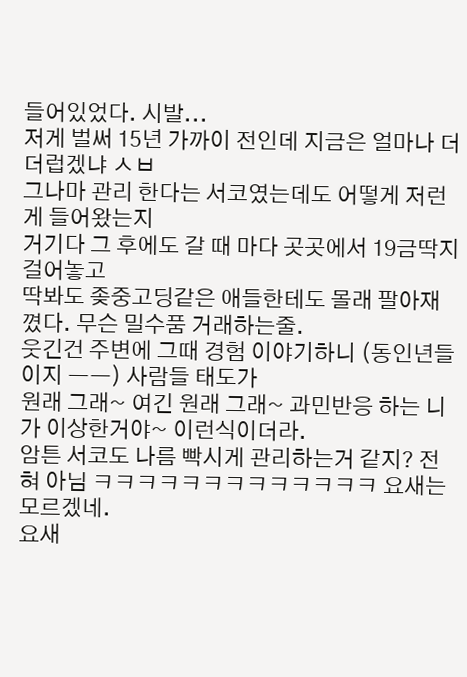들어있었다. 시발...
저게 벌써 15년 가까이 전인데 지금은 얼마나 더 더럽겠냐 ㅅㅂ
그나마 관리 한다는 서코였는데도 어떻게 저런게 들어왔는지
거기다 그 후에도 갈 때 마다 곳곳에서 19금딱지 걸어놓고
딱봐도 좆중고딩같은 애들한테도 몰래 팔아재꼈다. 무슨 밀수품 거래하는줄.
웃긴건 주변에 그때 경험 이야기하니 (동인년들이지 ㅡㅡ) 사람들 태도가
원래 그래~ 여긴 원래 그래~ 과민반응 하는 니가 이상한거야~ 이런식이더라.
암튼 서코도 나름 빡시게 관리하는거 같지? 전혀 아님 ㅋㅋㅋㅋㅋㅋㅋㅋㅋㅋㅋㅋㅋ 요새는 모르겠네.
요새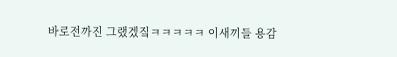바로전까진 그랬겠짘ㅋㅋㅋㅋㅋ 이새끼들 용감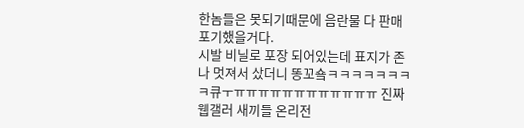한놈들은 못되기때문에 음란물 다 판매 포기했을거다.
시발 비닐로 포장 되어있는데 표지가 존나 멋져서 샀더니 똥꼬숔ㅋㅋㅋㅋㅋㅋㅋㅋ큐ㅜㅠㅠㅠㅠㅠㅠㅠㅠㅠㅠㅠㅠ 진짜 웹갤러 새끼들 온리전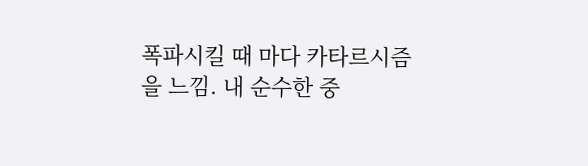폭파시킬 때 마다 카타르시즘을 느낌. 내 순수한 중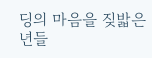딩의 마음을 짖밟은 년들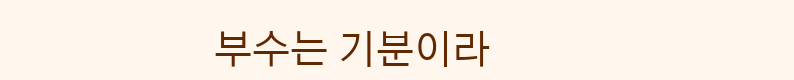부수는 기분이라